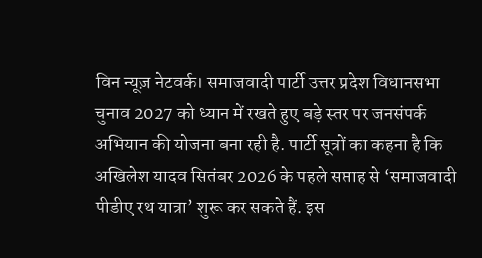विन न्यूज़ नेटवर्क। समाजवादी पार्टी उत्तर प्रदेश विधानसभा चुनाव 2027 को ध्यान में रखते हुए बड़े स्तर पर जनसंपर्क अभियान की योजना बना रही है. पार्टी सूत्रों का कहना है कि अखिलेश यादव सितंबर 2026 के पहले सप्ताह से ‘समाजवादी पीडीए रथ यात्रा’ शुरू कर सकते हैं. इस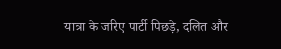यात्रा के जरिए पार्टी पिछड़े, दलित और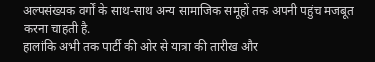अल्पसंख्यक वर्गों के साथ-साथ अन्य सामाजिक समूहों तक अपनी पहुंच मजबूत करना चाहती है.
हालांकि अभी तक पार्टी की ओर से यात्रा की तारीख और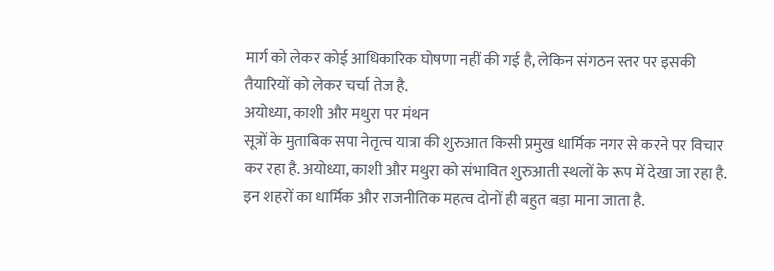मार्ग को लेकर कोई आधिकारिक घोषणा नहीं की गई है, लेकिन संगठन स्तर पर इसकी तैयारियों को लेकर चर्चा तेज है.
अयोध्या, काशी और मथुरा पर मंथन
सूत्रों के मुताबिक सपा नेतृत्व यात्रा की शुरुआत किसी प्रमुख धार्मिक नगर से करने पर विचार कर रहा है. अयोध्या, काशी और मथुरा को संभावित शुरुआती स्थलों के रूप में देखा जा रहा है. इन शहरों का धार्मिक और राजनीतिक महत्व दोनों ही बहुत बड़ा माना जाता है.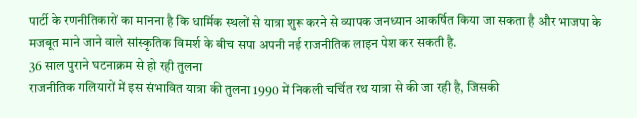पार्टी के रणनीतिकारों का मानना है कि धार्मिक स्थलों से यात्रा शुरू करने से व्यापक जनध्यान आकर्षित किया जा सकता है और भाजपा के मजबूत माने जाने वाले सांस्कृतिक विमर्श के बीच सपा अपनी नई राजनीतिक लाइन पेश कर सकती है.
36 साल पुराने घटनाक्रम से हो रही तुलना
राजनीतिक गलियारों में इस संभावित यात्रा की तुलना 1990 में निकली चर्चित रथ यात्रा से की जा रही है, जिसकी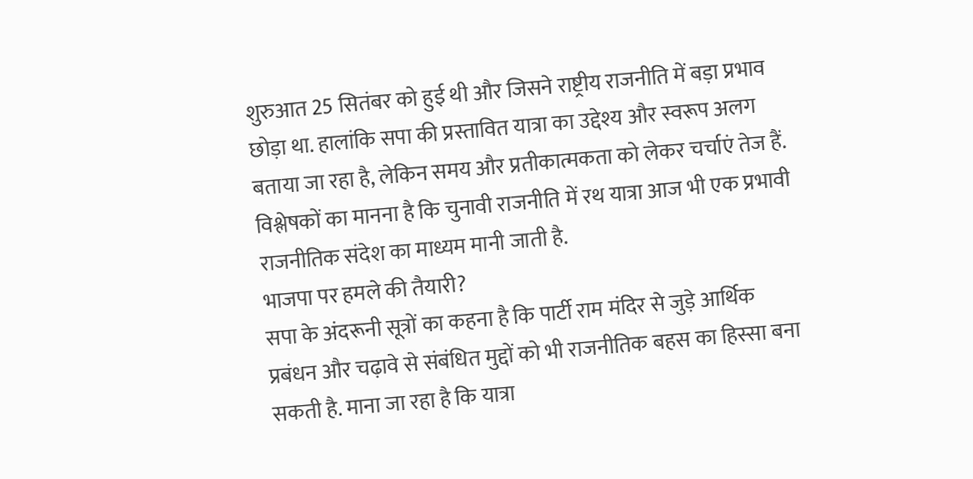शुरुआत 25 सितंबर को हुई थी और जिसने राष्ट्रीय राजनीति में बड़ा प्रभाव छोड़ा था. हालांकि सपा की प्रस्तावित यात्रा का उद्देश्य और स्वरूप अलग बताया जा रहा है, लेकिन समय और प्रतीकात्मकता को लेकर चर्चाएं तेज हैं.
विश्लेषकों का मानना है कि चुनावी राजनीति में रथ यात्रा आज भी एक प्रभावी राजनीतिक संदेश का माध्यम मानी जाती है.
भाजपा पर हमले की तैयारी?
सपा के अंदरूनी सूत्रों का कहना है कि पार्टी राम मंदिर से जुड़े आर्थिक प्रबंधन और चढ़ावे से संबंधित मुद्दों को भी राजनीतिक बहस का हिस्सा बना सकती है. माना जा रहा है कि यात्रा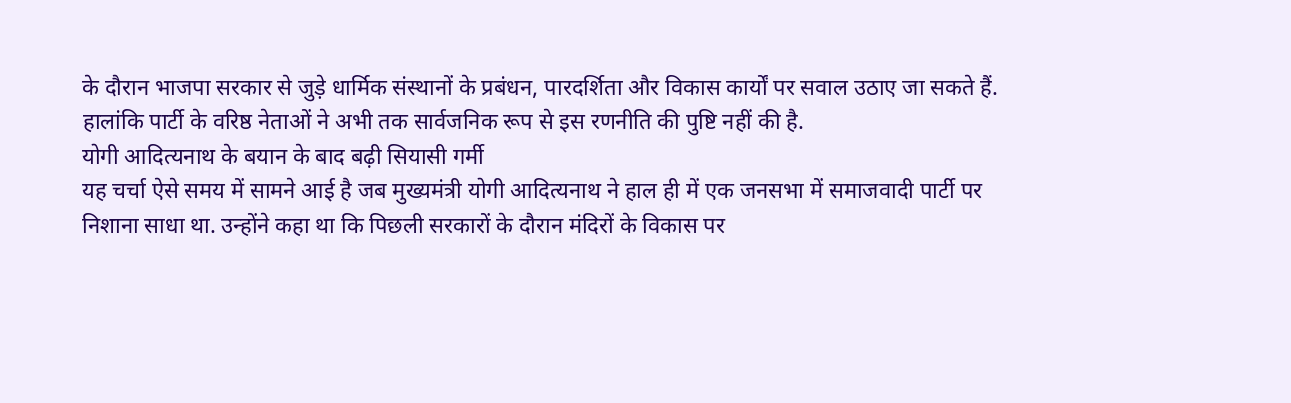के दौरान भाजपा सरकार से जुड़े धार्मिक संस्थानों के प्रबंधन, पारदर्शिता और विकास कार्यों पर सवाल उठाए जा सकते हैं.
हालांकि पार्टी के वरिष्ठ नेताओं ने अभी तक सार्वजनिक रूप से इस रणनीति की पुष्टि नहीं की है.
योगी आदित्यनाथ के बयान के बाद बढ़ी सियासी गर्मी
यह चर्चा ऐसे समय में सामने आई है जब मुख्यमंत्री योगी आदित्यनाथ ने हाल ही में एक जनसभा में समाजवादी पार्टी पर निशाना साधा था. उन्होंने कहा था कि पिछली सरकारों के दौरान मंदिरों के विकास पर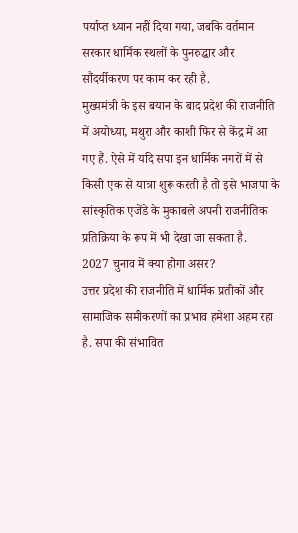पर्याप्त ध्यान नहीं दिया गया, जबकि वर्तमान सरकार धार्मिक स्थलों के पुनरुद्धार और सौंदर्यीकरण पर काम कर रही है.
मुख्यमंत्री के इस बयान के बाद प्रदेश की राजनीति में अयोध्या, मथुरा और काशी फिर से केंद्र में आ गए हैं. ऐसे में यदि सपा इन धार्मिक नगरों में से किसी एक से यात्रा शुरू करती है तो इसे भाजपा के सांस्कृतिक एजेंडे के मुकाबले अपनी राजनीतिक प्रतिक्रिया के रूप में भी देखा जा सकता है.
2027 चुनाव में क्या होगा असर?
उत्तर प्रदेश की राजनीति में धार्मिक प्रतीकों और सामाजिक समीकरणों का प्रभाव हमेशा अहम रहा है. सपा की संभावित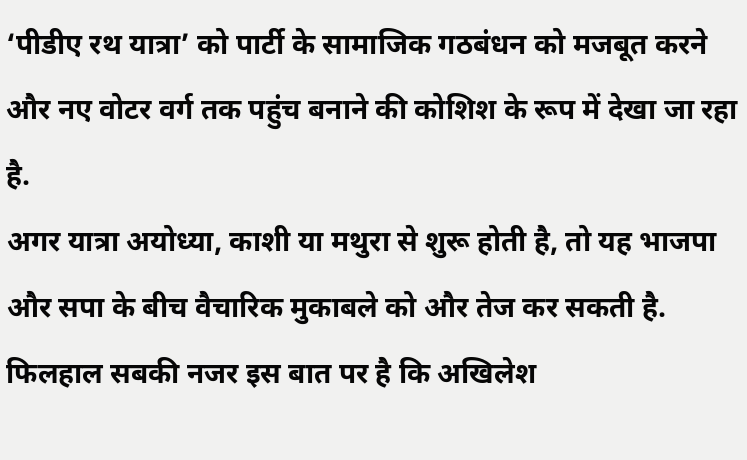‘पीडीए रथ यात्रा’ को पार्टी के सामाजिक गठबंधन को मजबूत करने और नए वोटर वर्ग तक पहुंच बनाने की कोशिश के रूप में देखा जा रहा है.
अगर यात्रा अयोध्या, काशी या मथुरा से शुरू होती है, तो यह भाजपा और सपा के बीच वैचारिक मुकाबले को और तेज कर सकती है. फिलहाल सबकी नजर इस बात पर है कि अखिलेश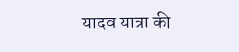यादव यात्रा की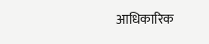आधिकारिक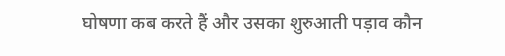घोषणा कब करते हैं और उसका शुरुआती पड़ाव कौन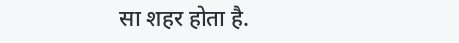सा शहर होता है.